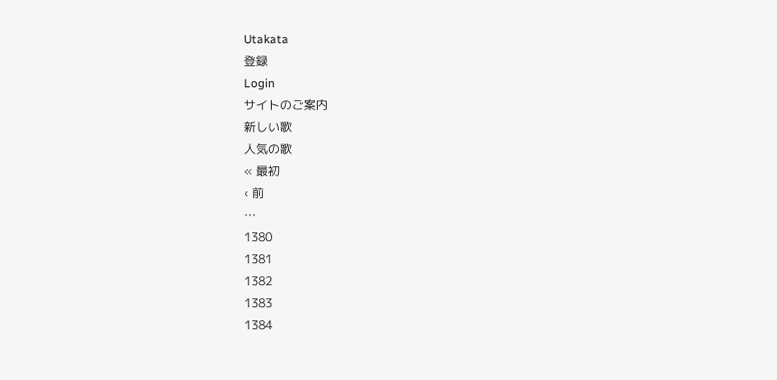Utakata
登録
Login
サイトのご案内
新しい歌
人気の歌
« 最初
‹ 前
…
1380
1381
1382
1383
1384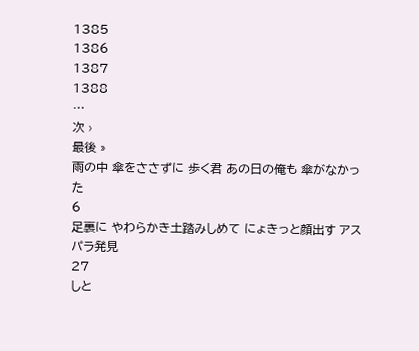1385
1386
1387
1388
…
次 ›
最後 »
雨の中 傘をささずに 歩く君 あの日の俺も 傘がなかった
6
足裏に やわらかき土踏みしめて にょきっと顔出す アスパラ発見
27
しと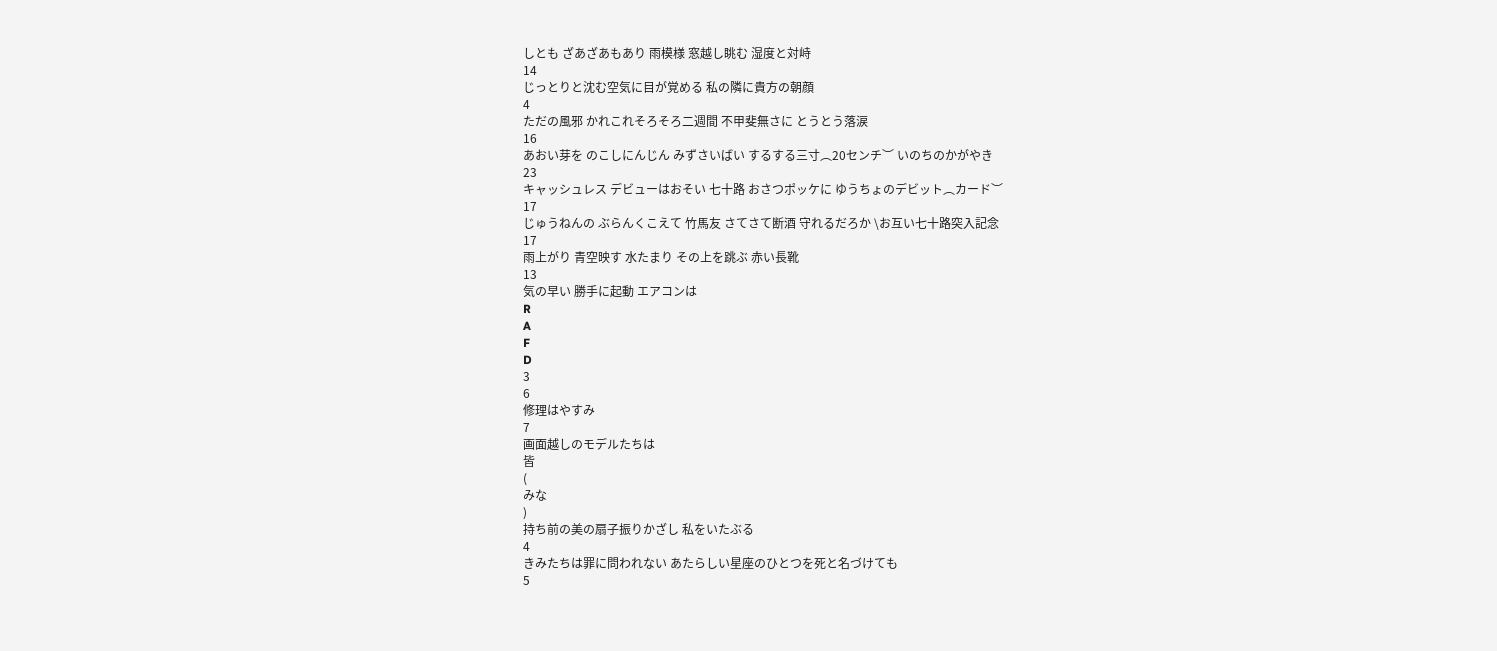しとも ざあざあもあり 雨模様 窓越し眺む 湿度と対峙
14
じっとりと沈む空気に目が覚める 私の隣に貴方の朝顔
4
ただの風邪 かれこれそろそろ二週間 不甲斐無さに とうとう落涙
16
あおい芽を のこしにんじん みずさいばい するする三寸︵20センチ︶ いのちのかがやき
23
キャッシュレス デビューはおそい 七十路 おさつポッケに ゆうちょのデビット︵カード︶
17
じゅうねんの ぶらんくこえて 竹馬友 さてさて断酒 守れるだろか \お互い七十路突入記念
17
雨上がり 青空映す 水たまり その上を跳ぶ 赤い長靴
13
気の早い 勝手に起動 エアコンは
R
A
F
D
3
6
修理はやすみ
7
画面越しのモデルたちは
皆
(
みな
)
持ち前の美の扇子振りかざし 私をいたぶる
4
きみたちは罪に問われない あたらしい星座のひとつを死と名づけても
5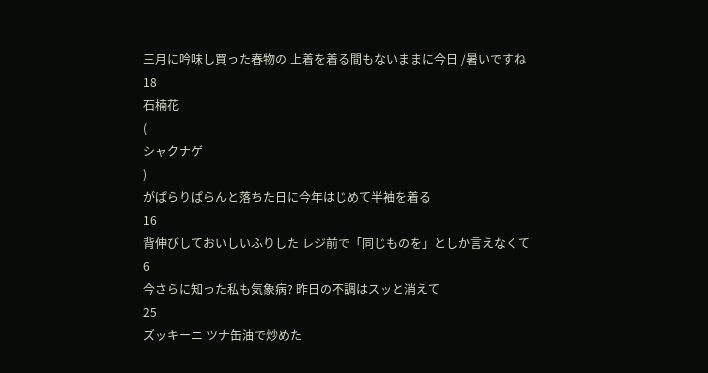三月に吟味し買った春物の 上着を着る間もないままに今日 /暑いですね
18
石楠花
(
シャクナゲ
)
がぱらりぱらんと落ちた日に今年はじめて半袖を着る
16
背伸びしておいしいふりした レジ前で「同じものを」としか言えなくて
6
今さらに知った私も気象病? 昨日の不調はスッと消えて
25
ズッキーニ ツナ缶油で炒めた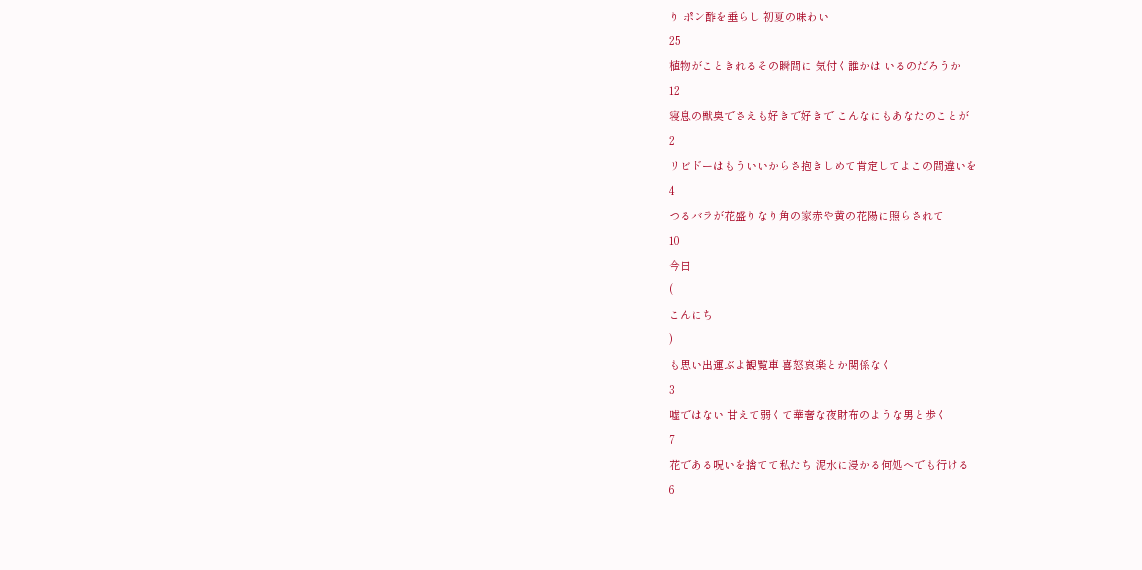り ポン酢を垂らし 初夏の味わい
25
植物がこときれるその瞬間に 気付く誰かは いるのだろうか
12
寝息の獣臭でさえも好きで好きで こんなにもあなたのことが
2
リビドーはもういいからさ抱きしめて肯定してよこの間違いを
4
つるバラが花盛りなり角の家赤や黄の花陽に照らされて
10
今日
(
こんにち
)
も思い出運ぶよ観覧車 喜怒哀楽とか関係なく
3
嘘ではない 甘えて弱くて華奢な夜財布のような男と歩く
7
花である呪いを捨てて私たち 泥水に浸かる何処へでも行ける
6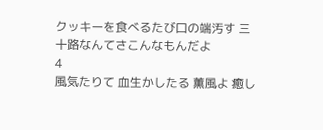クッキーを食べるたび口の端汚す 三十路なんてさこんなもんだよ
4
風気たりて 血生かしたる 薫風よ 癒し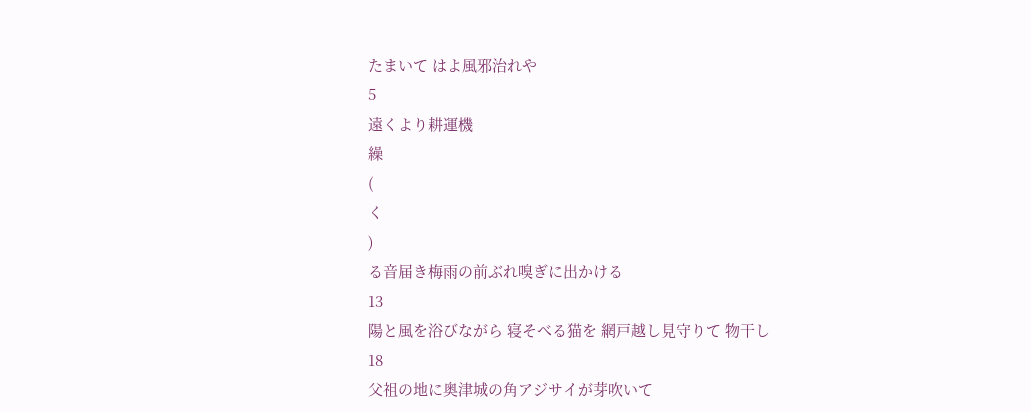たまいて はよ風邪治れや
5
遠くより耕運機
繰
(
く
)
る音届き梅雨の前ぶれ嗅ぎに出かける
13
陽と風を浴びながら 寝そべる猫を 網戸越し見守りて 物干し
18
父祖の地に奥津城の角アジサイが芽吹いて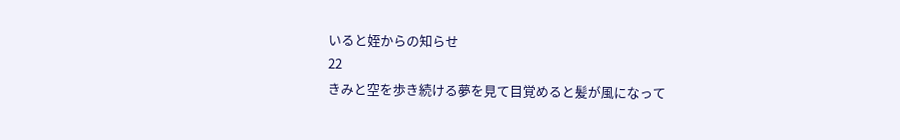いると姪からの知らせ
22
きみと空を歩き続ける夢を見て目覚めると髪が風になって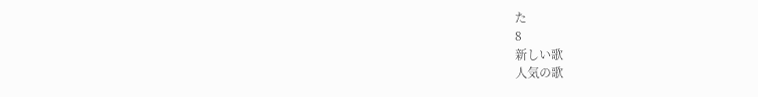た
8
新しい歌
人気の歌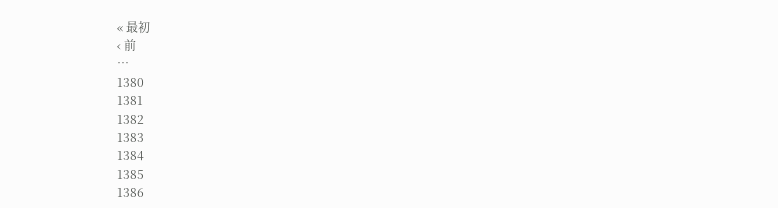« 最初
‹ 前
…
1380
1381
1382
1383
1384
1385
1386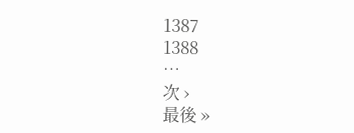1387
1388
…
次 ›
最後 »